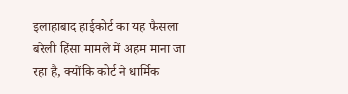इलाहाबाद हाईकोर्ट का यह फैसला बरेली हिंसा मामले में अहम माना जा रहा है, क्योंकि कोर्ट ने धार्मिक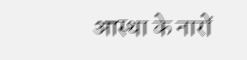आस्था के नारों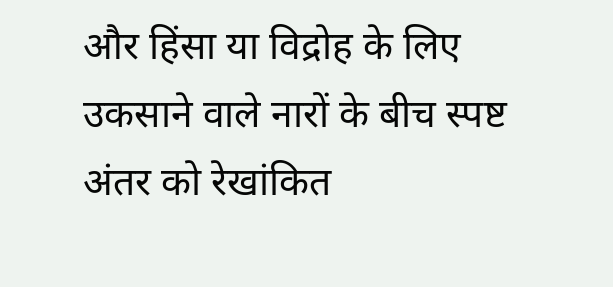और हिंसा या विद्रोह के लिए उकसाने वाले नारों के बीच स्पष्ट अंतर को रेखांकित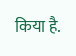किया है.